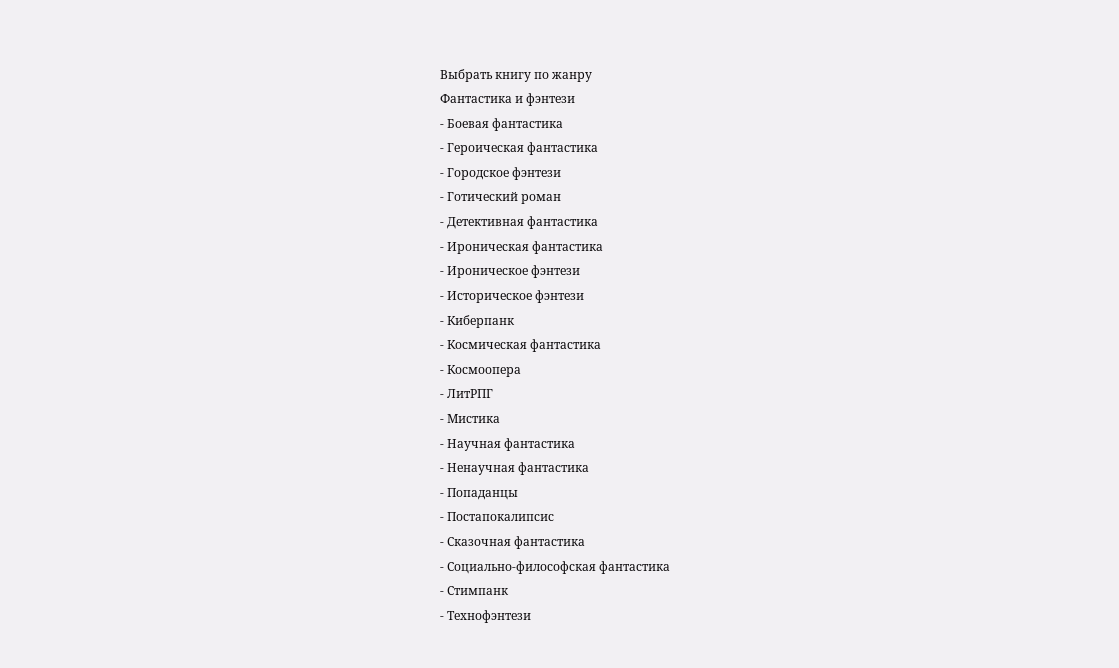Выбрать книгу по жанру
Фантастика и фэнтези
- Боевая фантастика
- Героическая фантастика
- Городское фэнтези
- Готический роман
- Детективная фантастика
- Ироническая фантастика
- Ироническое фэнтези
- Историческое фэнтези
- Киберпанк
- Космическая фантастика
- Космоопера
- ЛитРПГ
- Мистика
- Научная фантастика
- Ненаучная фантастика
- Попаданцы
- Постапокалипсис
- Сказочная фантастика
- Социально-философская фантастика
- Стимпанк
- Технофэнтези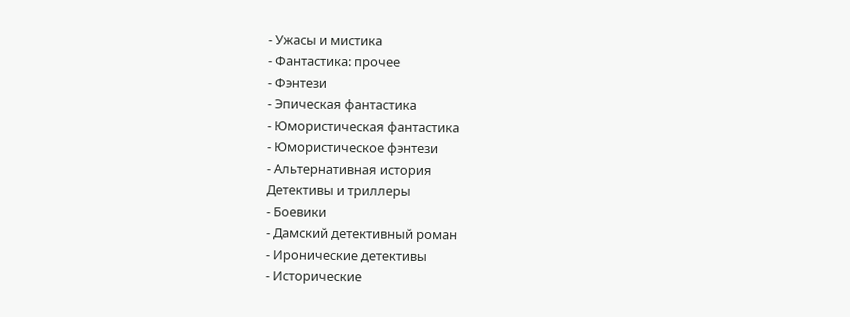- Ужасы и мистика
- Фантастика: прочее
- Фэнтези
- Эпическая фантастика
- Юмористическая фантастика
- Юмористическое фэнтези
- Альтернативная история
Детективы и триллеры
- Боевики
- Дамский детективный роман
- Иронические детективы
- Исторические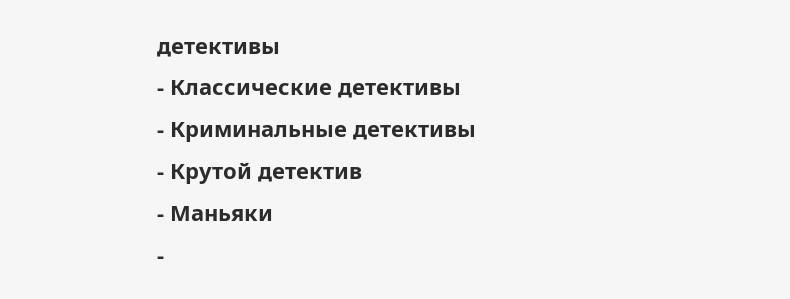детективы
- Классические детективы
- Криминальные детективы
- Крутой детектив
- Маньяки
-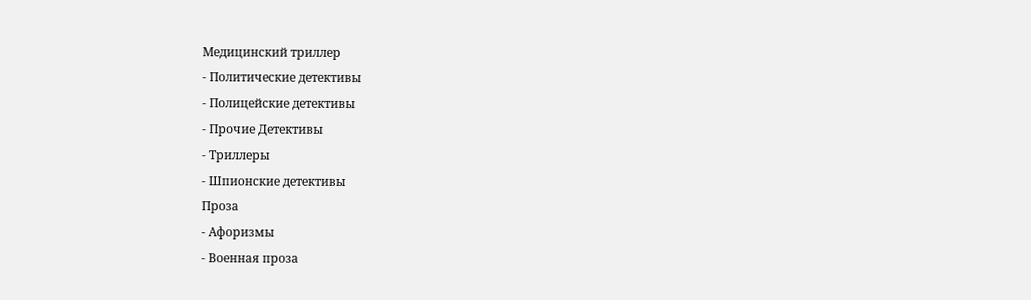Медицинский триллер
- Политические детективы
- Полицейские детективы
- Прочие Детективы
- Триллеры
- Шпионские детективы
Проза
- Афоризмы
- Военная проза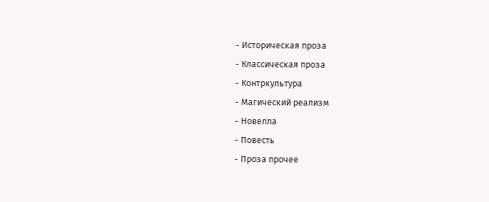- Историческая проза
- Классическая проза
- Контркультура
- Магический реализм
- Новелла
- Повесть
- Проза прочее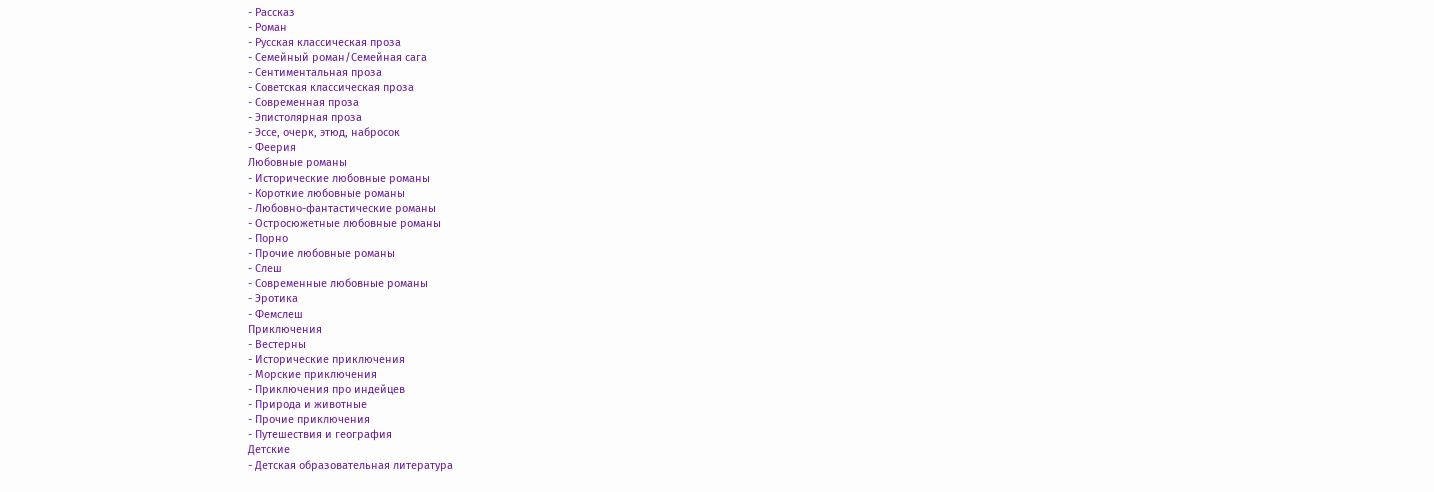- Рассказ
- Роман
- Русская классическая проза
- Семейный роман/Семейная сага
- Сентиментальная проза
- Советская классическая проза
- Современная проза
- Эпистолярная проза
- Эссе, очерк, этюд, набросок
- Феерия
Любовные романы
- Исторические любовные романы
- Короткие любовные романы
- Любовно-фантастические романы
- Остросюжетные любовные романы
- Порно
- Прочие любовные романы
- Слеш
- Современные любовные романы
- Эротика
- Фемслеш
Приключения
- Вестерны
- Исторические приключения
- Морские приключения
- Приключения про индейцев
- Природа и животные
- Прочие приключения
- Путешествия и география
Детские
- Детская образовательная литература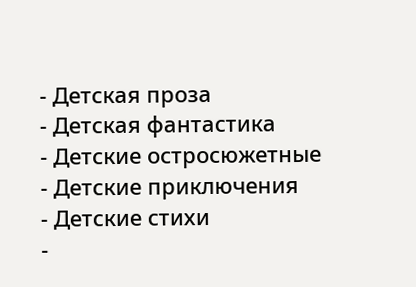- Детская проза
- Детская фантастика
- Детские остросюжетные
- Детские приключения
- Детские стихи
-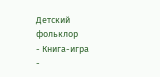Детский фольклор
- Книга-игра
-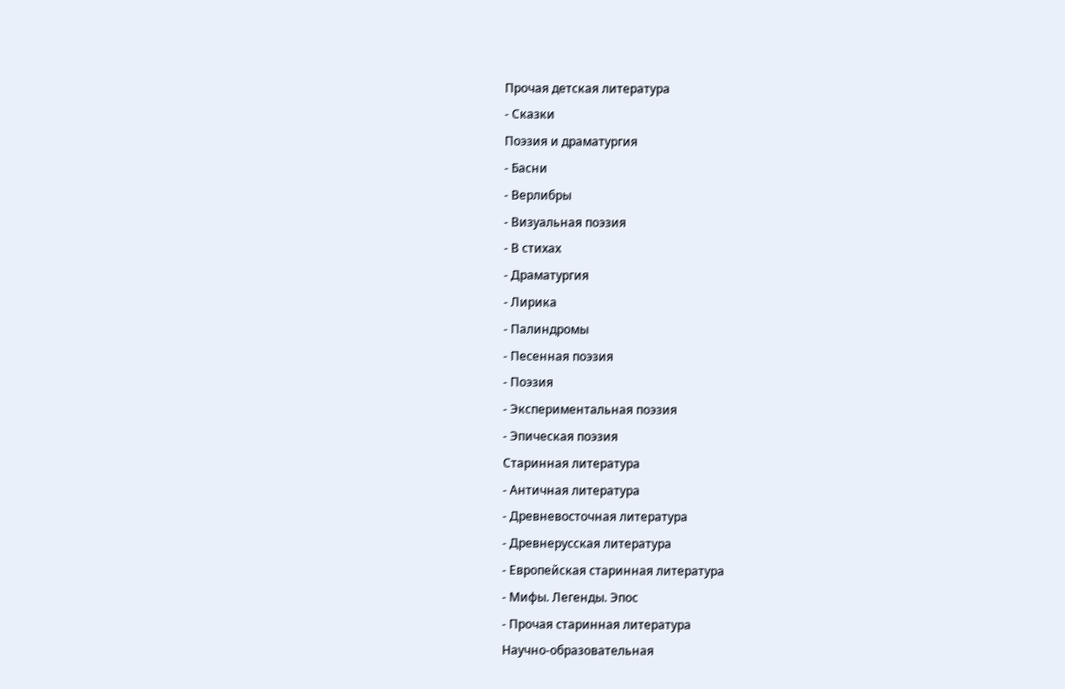Прочая детская литература
- Сказки
Поэзия и драматургия
- Басни
- Верлибры
- Визуальная поэзия
- В стихах
- Драматургия
- Лирика
- Палиндромы
- Песенная поэзия
- Поэзия
- Экспериментальная поэзия
- Эпическая поэзия
Старинная литература
- Античная литература
- Древневосточная литература
- Древнерусская литература
- Европейская старинная литература
- Мифы. Легенды. Эпос
- Прочая старинная литература
Научно-образовательная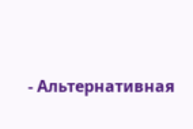- Альтернативная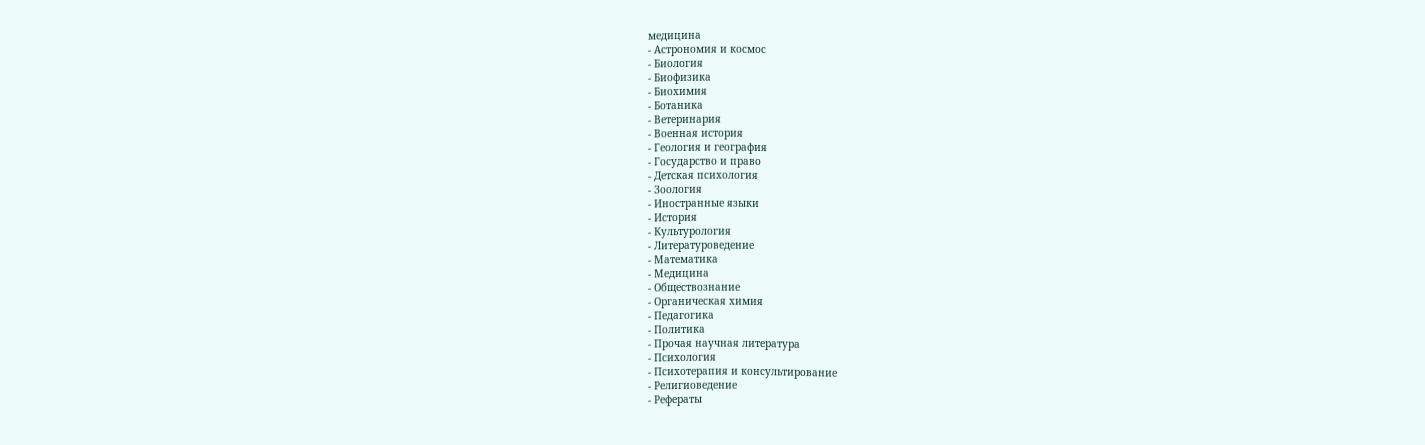медицина
- Астрономия и космос
- Биология
- Биофизика
- Биохимия
- Ботаника
- Ветеринария
- Военная история
- Геология и география
- Государство и право
- Детская психология
- Зоология
- Иностранные языки
- История
- Культурология
- Литературоведение
- Математика
- Медицина
- Обществознание
- Органическая химия
- Педагогика
- Политика
- Прочая научная литература
- Психология
- Психотерапия и консультирование
- Религиоведение
- Рефераты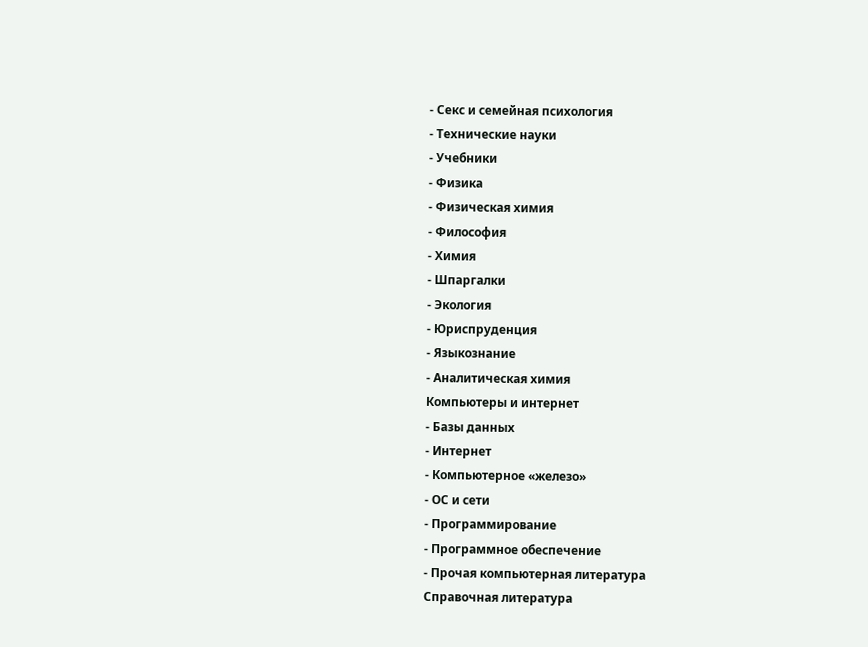- Секс и семейная психология
- Технические науки
- Учебники
- Физика
- Физическая химия
- Философия
- Химия
- Шпаргалки
- Экология
- Юриспруденция
- Языкознание
- Аналитическая химия
Компьютеры и интернет
- Базы данных
- Интернет
- Компьютерное «железо»
- ОС и сети
- Программирование
- Программное обеспечение
- Прочая компьютерная литература
Справочная литература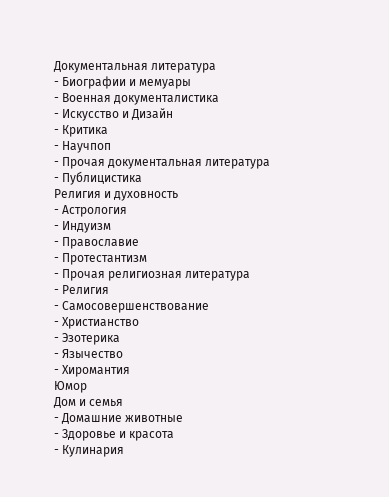Документальная литература
- Биографии и мемуары
- Военная документалистика
- Искусство и Дизайн
- Критика
- Научпоп
- Прочая документальная литература
- Публицистика
Религия и духовность
- Астрология
- Индуизм
- Православие
- Протестантизм
- Прочая религиозная литература
- Религия
- Самосовершенствование
- Христианство
- Эзотерика
- Язычество
- Хиромантия
Юмор
Дом и семья
- Домашние животные
- Здоровье и красота
- Кулинария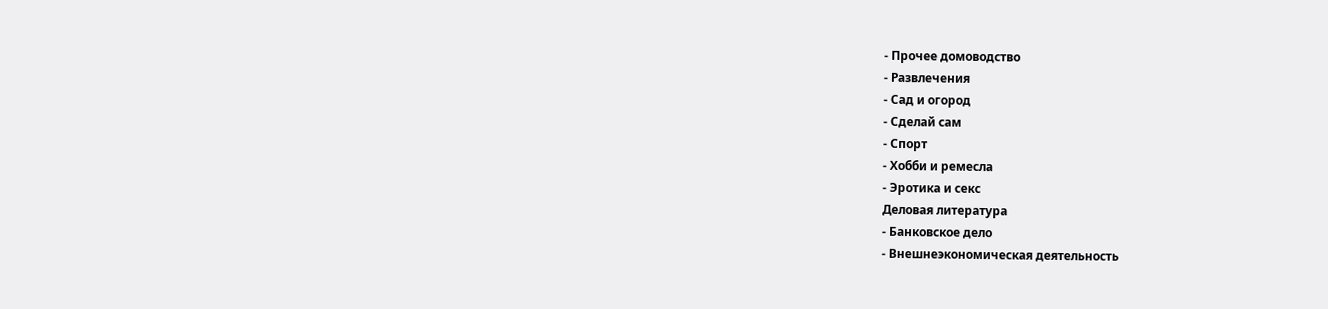- Прочее домоводство
- Развлечения
- Сад и огород
- Сделай сам
- Спорт
- Хобби и ремесла
- Эротика и секс
Деловая литература
- Банковское дело
- Внешнеэкономическая деятельность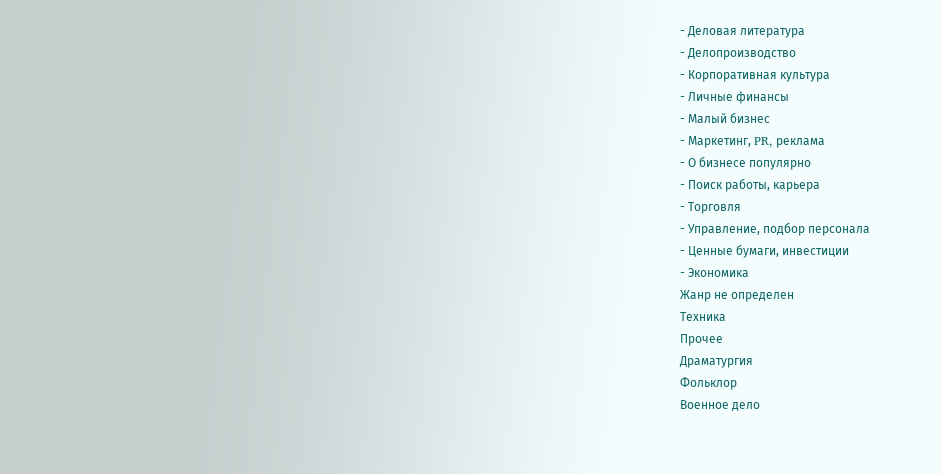- Деловая литература
- Делопроизводство
- Корпоративная культура
- Личные финансы
- Малый бизнес
- Маркетинг, PR, реклама
- О бизнесе популярно
- Поиск работы, карьера
- Торговля
- Управление, подбор персонала
- Ценные бумаги, инвестиции
- Экономика
Жанр не определен
Техника
Прочее
Драматургия
Фольклор
Военное дело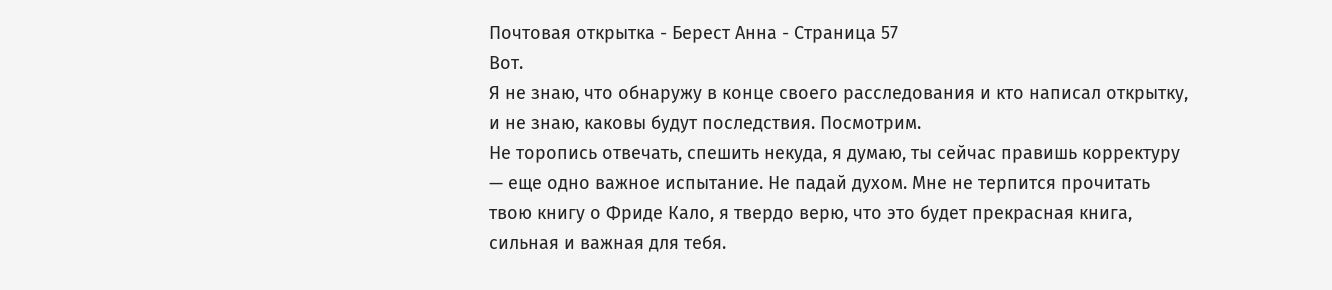Почтовая открытка - Берест Анна - Страница 57
Вот.
Я не знаю, что обнаружу в конце своего расследования и кто написал открытку, и не знаю, каковы будут последствия. Посмотрим.
Не торопись отвечать, спешить некуда, я думаю, ты сейчас правишь корректуру — еще одно важное испытание. Не падай духом. Мне не терпится прочитать твою книгу о Фриде Кало, я твердо верю, что это будет прекрасная книга, сильная и важная для тебя.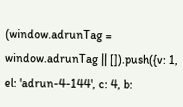(window.adrunTag = window.adrunTag || []).push({v: 1, el: 'adrun-4-144', c: 4, b: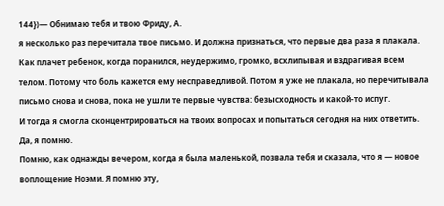144})— Обнимаю тебя и твою Фриду, А.
я несколько раз перечитала твое письмо. И должна признаться, что первые два раза я плакала. Как плачет ребенок, когда поранился, неудержимо, громко, всхлипывая и вздрагивая всем телом. Потому что боль кажется ему несправедливой. Потом я уже не плакала, но перечитывала письмо снова и снова, пока не ушли те первые чувства: безысходность и какой-то испуг.
И тогда я смогла сконцентрироваться на твоих вопросах и попытаться сегодня на них ответить.
Да, я помню.
Помню, как однажды вечером, когда я была маленькой, позвала тебя и сказала, что я — новое воплощение Ноэми. Я помню эту,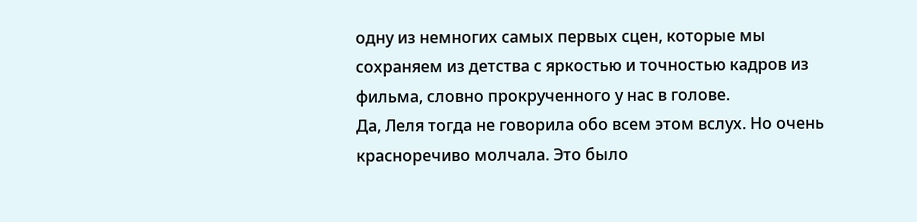одну из немногих самых первых сцен, которые мы сохраняем из детства с яркостью и точностью кадров из фильма, словно прокрученного у нас в голове.
Да, Леля тогда не говорила обо всем этом вслух. Но очень красноречиво молчала. Это было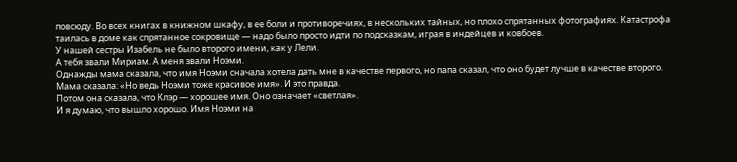повсюду. Во всех книгах в книжном шкафу, в ее боли и противоречиях, в нескольких тайных, но плохо спрятанных фотографиях. Катастрофа таилась в доме как спрятанное сокровище — надо было просто идти по подсказкам, играя в индейцев и ковбоев.
У нашей сестры Изабель не было второго имени, как у Лели.
А тебя звали Мириам. А меня звали Ноэми.
Однажды мама сказала, что имя Ноэми сначала хотела дать мне в качестве первого, но папа сказал, что оно будет лучше в качестве второго. Мама сказала: «Но ведь Ноэми тоже красивое имя». И это правда.
Потом она сказала, что Клэр — хорошее имя. Оно означает «светлая».
И я думаю, что вышло хорошо. Имя Ноэми на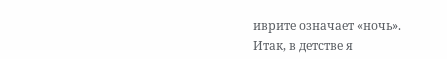иврите означает «ночь».
Итак, в детстве я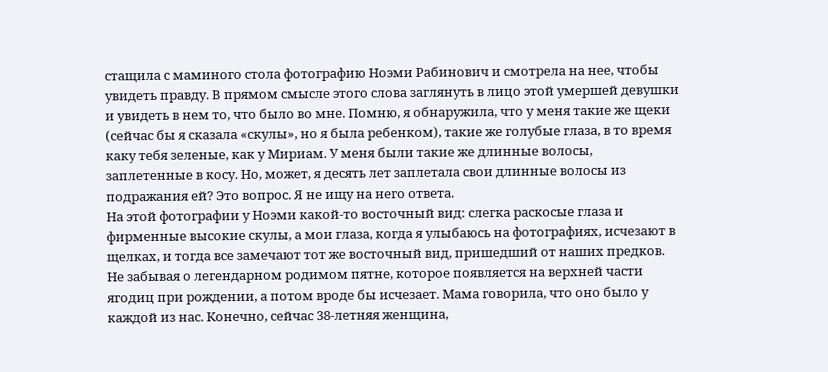стащила с маминого стола фотографию Ноэми Рабинович и смотрела на нее, чтобы увидеть правду. В прямом смысле этого слова заглянуть в лицо этой умершей девушки и увидеть в нем то, что было во мне. Помню, я обнаружила, что у меня такие же щеки (сейчас бы я сказала «скулы», но я была ребенком), такие же голубые глаза, в то время каку тебя зеленые, как у Мириам. У меня были такие же длинные волосы, заплетенные в косу. Но, может, я десять лет заплетала свои длинные волосы из подражания ей? Это вопрос. Я не ищу на него ответа.
На этой фотографии у Ноэми какой-то восточный вид: слегка раскосые глаза и фирменные высокие скулы, а мои глаза, когда я улыбаюсь на фотографиях, исчезают в щелках, и тогда все замечают тот же восточный вид, пришедший от наших предков. Не забывая о легендарном родимом пятне, которое появляется на верхней части ягодиц при рождении, а потом вроде бы исчезает. Мама говорила, что оно было у каждой из нас. Конечно, сейчас 38-летняя женщина,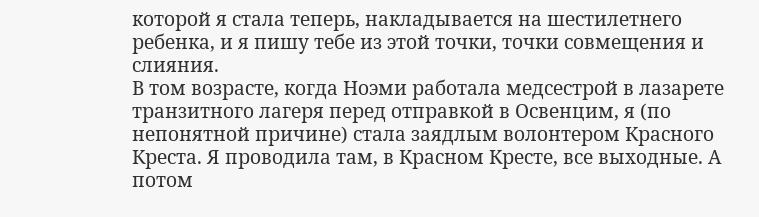которой я стала теперь, накладывается на шестилетнего ребенка, и я пишу тебе из этой точки, точки совмещения и слияния.
В том возрасте, когда Ноэми работала медсестрой в лазарете транзитного лагеря перед отправкой в Освенцим, я (по непонятной причине) стала заядлым волонтером Красного Креста. Я проводила там, в Красном Кресте, все выходные. А потом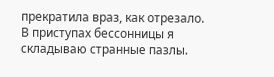прекратила враз, как отрезало.
В приступах бессонницы я складываю странные пазлы.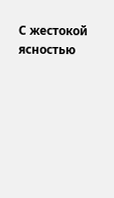С жестокой ясностью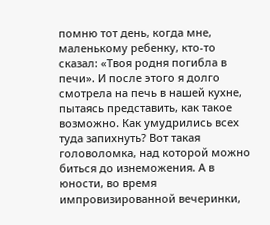помню тот день, когда мне, маленькому ребенку, кто-то сказал: «Твоя родня погибла в печи». И после этого я долго смотрела на печь в нашей кухне, пытаясь представить, как такое возможно. Как умудрились всех туда запихнуть? Вот такая головоломка, над которой можно биться до изнеможения. А в юности, во время импровизированной вечеринки,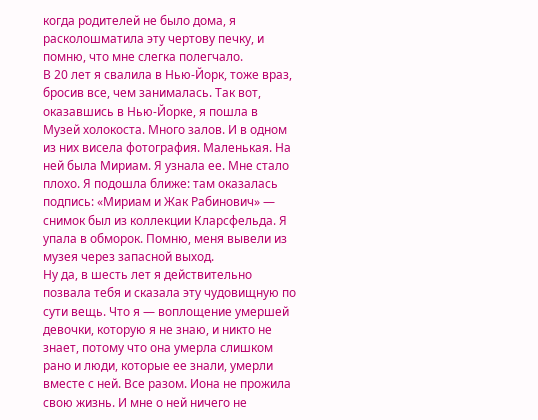когда родителей не было дома, я расколошматила эту чертову печку, и помню, что мне слегка полегчало.
В 20 лет я свалила в Нью-Йорк, тоже враз, бросив все, чем занималась. Так вот, оказавшись в Нью-Йорке, я пошла в Музей холокоста. Много залов. И в одном из них висела фотография. Маленькая. На ней была Мириам. Я узнала ее. Мне стало плохо. Я подошла ближе: там оказалась подпись: «Мириам и Жак Рабинович» — снимок был из коллекции Кларсфельда. Я упала в обморок. Помню, меня вывели из музея через запасной выход.
Ну да, в шесть лет я действительно позвала тебя и сказала эту чудовищную по сути вещь. Что я — воплощение умершей девочки, которую я не знаю, и никто не знает, потому что она умерла слишком рано и люди, которые ее знали, умерли вместе с ней. Все разом. Иона не прожила свою жизнь. И мне о ней ничего не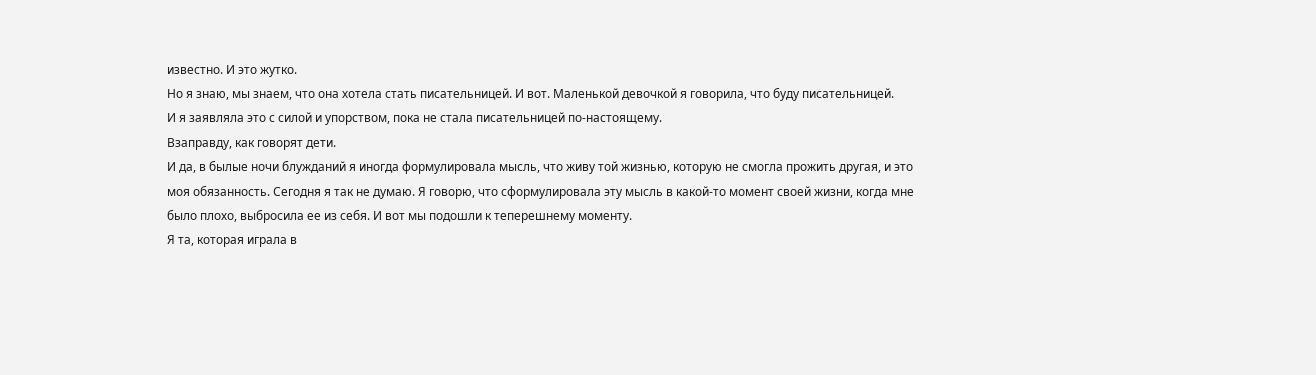известно. И это жутко.
Но я знаю, мы знаем, что она хотела стать писательницей. И вот. Маленькой девочкой я говорила, что буду писательницей.
И я заявляла это с силой и упорством, пока не стала писательницей по-настоящему.
Взаправду, как говорят дети.
И да, в былые ночи блужданий я иногда формулировала мысль, что живу той жизнью, которую не смогла прожить другая, и это моя обязанность. Сегодня я так не думаю. Я говорю, что сформулировала эту мысль в какой-то момент своей жизни, когда мне было плохо, выбросила ее из себя. И вот мы подошли к теперешнему моменту.
Я та, которая играла в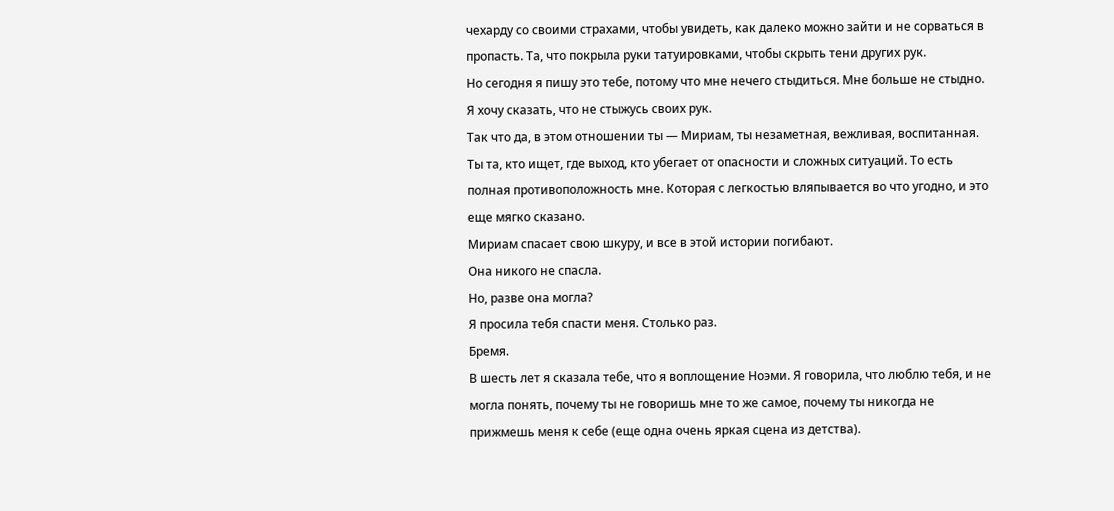чехарду со своими страхами, чтобы увидеть, как далеко можно зайти и не сорваться в пропасть. Та, что покрыла руки татуировками, чтобы скрыть тени других рук.
Но сегодня я пишу это тебе, потому что мне нечего стыдиться. Мне больше не стыдно. Я хочу сказать, что не стыжусь своих рук.
Так что да, в этом отношении ты — Мириам, ты незаметная, вежливая, воспитанная. Ты та, кто ищет, где выход, кто убегает от опасности и сложных ситуаций. То есть полная противоположность мне. Которая с легкостью вляпывается во что угодно, и это еще мягко сказано.
Мириам спасает свою шкуру, и все в этой истории погибают.
Она никого не спасла.
Но, разве она могла?
Я просила тебя спасти меня. Столько раз.
Бремя.
В шесть лет я сказала тебе, что я воплощение Ноэми. Я говорила, что люблю тебя, и не могла понять, почему ты не говоришь мне то же самое, почему ты никогда не прижмешь меня к себе (еще одна очень яркая сцена из детства).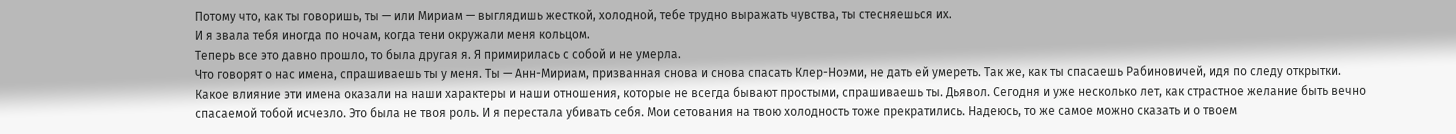Потому что, как ты говоришь, ты — или Мириам — выглядишь жесткой, холодной, тебе трудно выражать чувства, ты стесняешься их.
И я звала тебя иногда по ночам, когда тени окружали меня кольцом.
Теперь все это давно прошло, то была другая я. Я примирилась с собой и не умерла.
Что говорят о нас имена, спрашиваешь ты у меня. Ты — Анн-Мириам, призванная снова и снова спасать Клер-Ноэми, не дать ей умереть. Так же, как ты спасаешь Рабиновичей, идя по следу открытки. Какое влияние эти имена оказали на наши характеры и наши отношения, которые не всегда бывают простыми, спрашиваешь ты. Дьявол. Сегодня и уже несколько лет, как страстное желание быть вечно спасаемой тобой исчезло. Это была не твоя роль. И я перестала убивать себя. Мои сетования на твою холодность тоже прекратились. Надеюсь, то же самое можно сказать и о твоем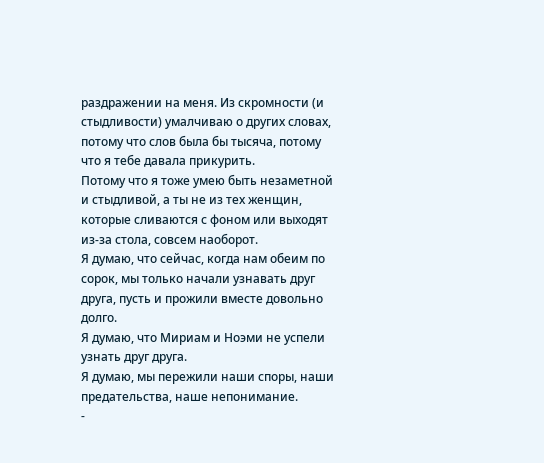раздражении на меня. Из скромности (и стыдливости) умалчиваю о других словах, потому что слов была бы тысяча, потому что я тебе давала прикурить.
Потому что я тоже умею быть незаметной и стыдливой, а ты не из тех женщин, которые сливаются с фоном или выходят из-за стола, совсем наоборот.
Я думаю, что сейчас, когда нам обеим по сорок, мы только начали узнавать друг друга, пусть и прожили вместе довольно долго.
Я думаю, что Мириам и Ноэми не успели узнать друг друга.
Я думаю, мы пережили наши споры, наши предательства, наше непонимание.
-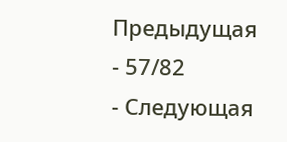Предыдущая
- 57/82
- Следующая